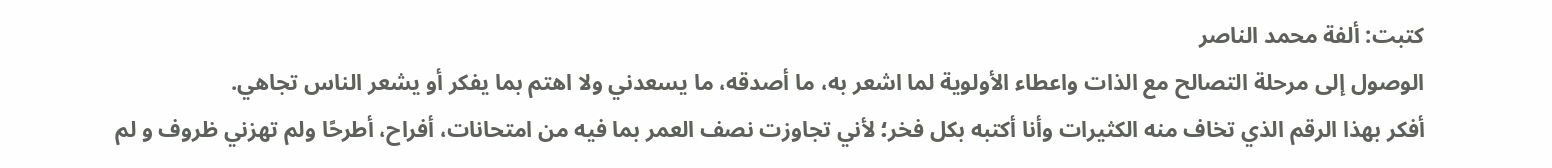كتبت: ألفة محمد الناصر
الوصول إلى مرحلة التصالح مع الذات واعطاء الأولوية لما اشعر به، ما أصدقه، ما يسعدني ولا اهتم بما يفكر أو يشعر الناس تجاهي.
أفكر بهذا الرقم الذي تخاف منه الكثيرات وأنا أكتبه بكل فخر؛ لأني تجاوزت نصف العمر بما فيه من امتحانات، أفراح، أطرحًا ولم تهزني ظروف و لم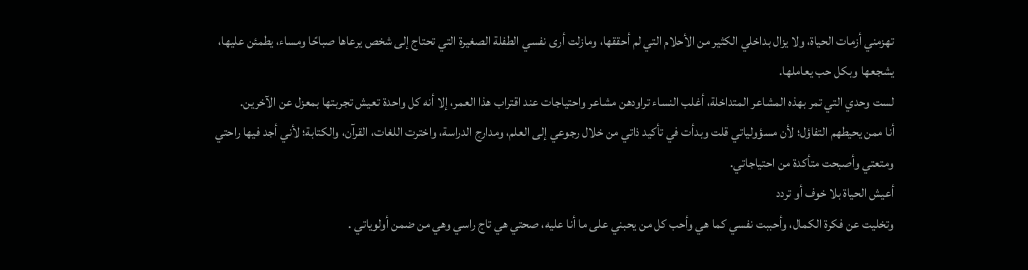تهزمني أزمات الحياة، ولا يزال بداخلي الكثير من الأحلام التي لم أحققها، ومازلت أرى نفسي الطفلة الصغيرة التي تحتاج إلى شخص يرعاها صباحًا ومساء، يطمئن عليها، يشجعها وبكل حب يعاملها.
لست وحدي التي تمر بهذه المشاعر المتداخلة، أغلب النساء تراودهن مشاعر واحتياجات عند اقتراب هذا العمر، إلا أنه كل واحدة تعيش تجربتها بمعزل عن الآخرين.
أنا ممن يحيطهم التفاؤل؛ لأن مسؤولياتي قلت وبدأت في تأكيد ذاتي من خلال رجوعي إلى العلم، ومدارج الدراسة، واخترت اللغات، القرآن، والكتابة؛ لأني أجد فيها راحتي ومتعتي وأصبحت متأكدة من احتياجاتي.
أعيش الحياة بلا خوف أو تردد
وتخليت عن فكرة الكمال، وأحببت نفسي كما هي وأحب كل من يحبني على ما أنا عليه، صحتي هي تاج راسي وهي من ضمن أولوياتي .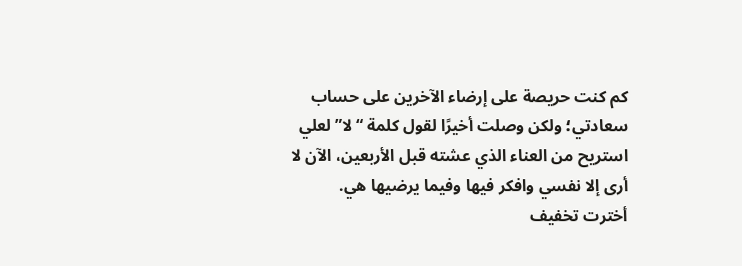كم كنت حريصة على إرضاء الآخرين على حساب سعادتي؛ ولكن وصلت أخيرًا لقول كلمة “لا” لعلي استريح من العناء الذي عشته قبل الأربعين، الآن لا أرى إلا نفسي وافكر فيها وفيما يرضيها هي.
أخترت تخفيف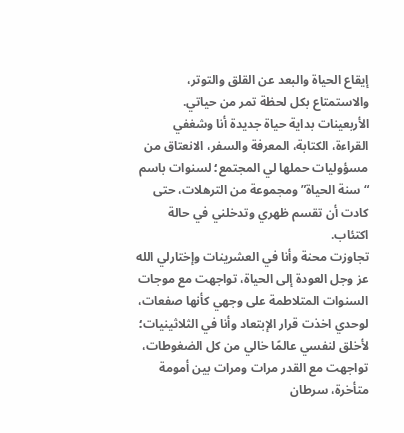إيقاع الحياة والبعد عن القلق والتوتر، والاستمتاع بكل لحظة تمر من حياتي.
الأربعينات بداية حياة جديدة أنا وشغفي القراءة، الكتابة، المعرفة والسفر، الانعتاق من مسؤوليات حملها لي المجتمع؛ لسنوات باسم “سنة الحياة” ومجموعة من الترهلات، حتى كادت أن تقسم ظهري وتدخلني في حالة اكتئاب.
تجاوزت محنة وأنا في العشرينات وإختارلي الله عز وجل العودة إلى الحياة، تواجهت مع موجات السنوات المتلاطمة على وجهي كأنها صفعات، لوحدي اخذت قرار الإبتعاد وأنا في الثلاثينيات؛ لأخلق لنفسي عالمًا خالي من كل الضغوطات، تواجهت مع القدر مرات ومرات بين أمومة متأخرة، سرطان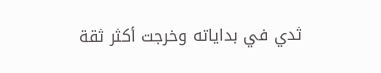ثدي في بداياته وخرجت أكثر ثقة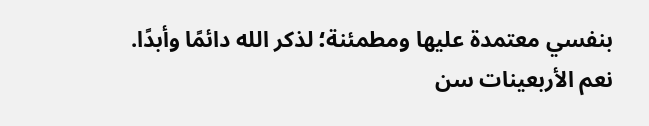بنفسي معتمدة عليها ومطمئنة؛ لذكر الله دائمًا وأبدًا.
نعم الأربعينات سن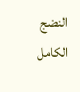النضج الكامل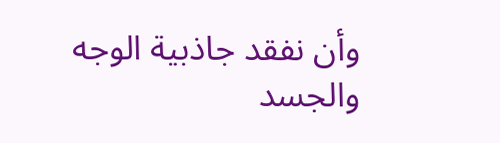وأن نفقد جاذبية الوجه والجسد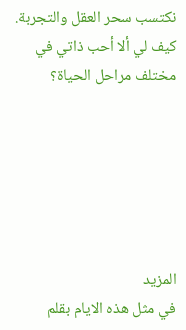نكتسب سحر العقل والتجربة.
كيف لي ألا أحب ذاتي في مختلف مراحل الحياة؟






المزيد
في مثل هذه الايام بقلم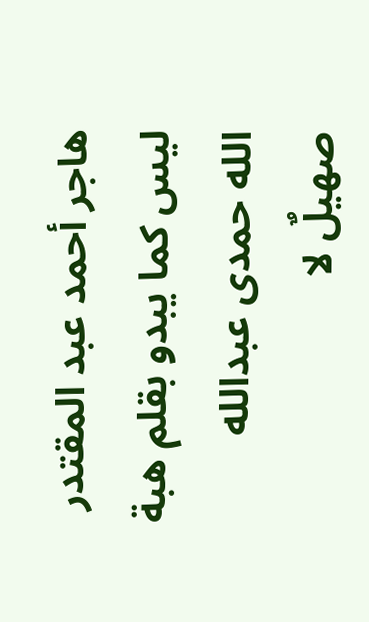هاجر أحمد عبد المقتدر
ليس كما يبدو بقلم هبة الله حمدى عبدالله
صهيلٌ لا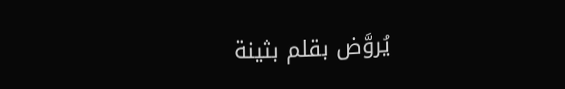يُروَّض بقلم بثينة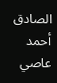الصادق أحمد عاصي